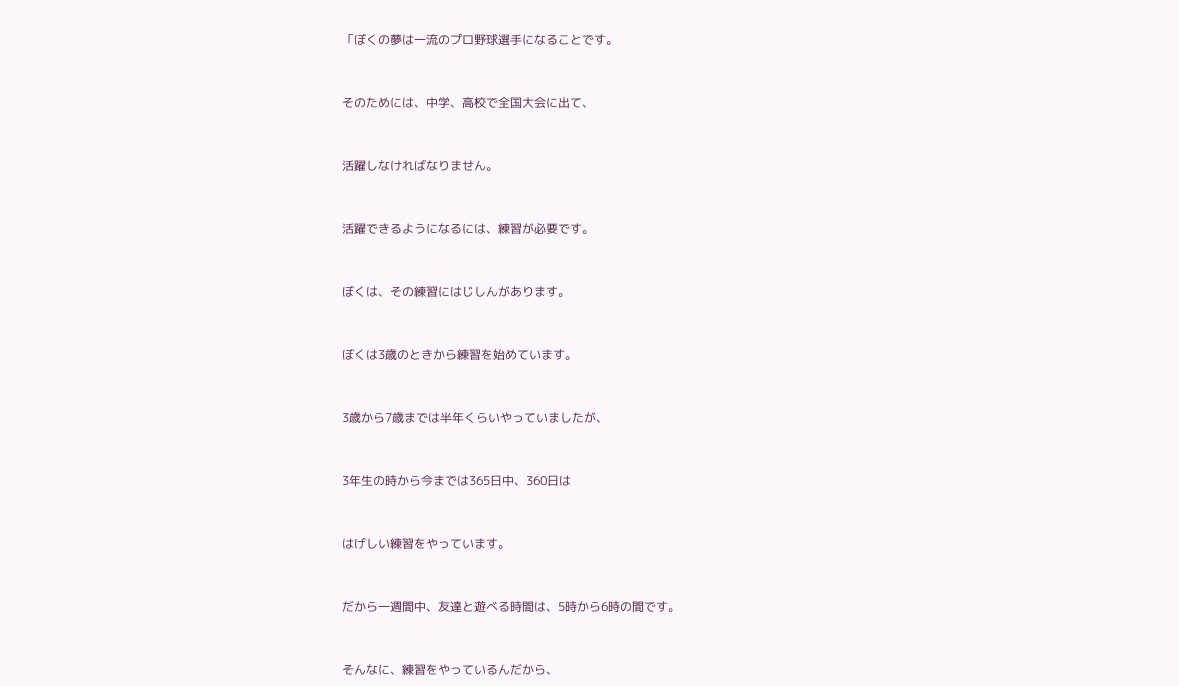「ぼくの夢は一流のプロ野球選手になることです。


そのためには、中学、高校で全国大会に出て、


活躍しなければなりません。


活躍できるようになるには、練習が必要です。


ぼくは、その練習にはじしんがあります。


ぼくは3歳のときから練習を始めています。


3歳から7歳までは半年くらいやっていましたが、


3年生の時から今までは365日中、360日は


はげしい練習をやっています。


だから一週間中、友達と遊べる時間は、5時から6時の間です。


そんなに、練習をやっているんだから、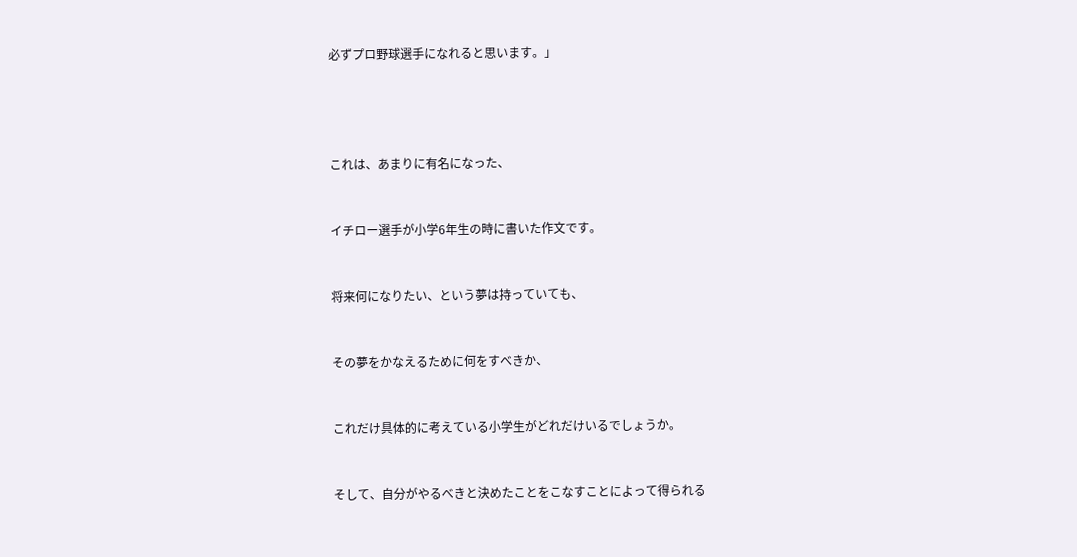必ずプロ野球選手になれると思います。」




これは、あまりに有名になった、


イチロー選手が小学6年生の時に書いた作文です。


将来何になりたい、という夢は持っていても、


その夢をかなえるために何をすべきか、


これだけ具体的に考えている小学生がどれだけいるでしょうか。


そして、自分がやるべきと決めたことをこなすことによって得られる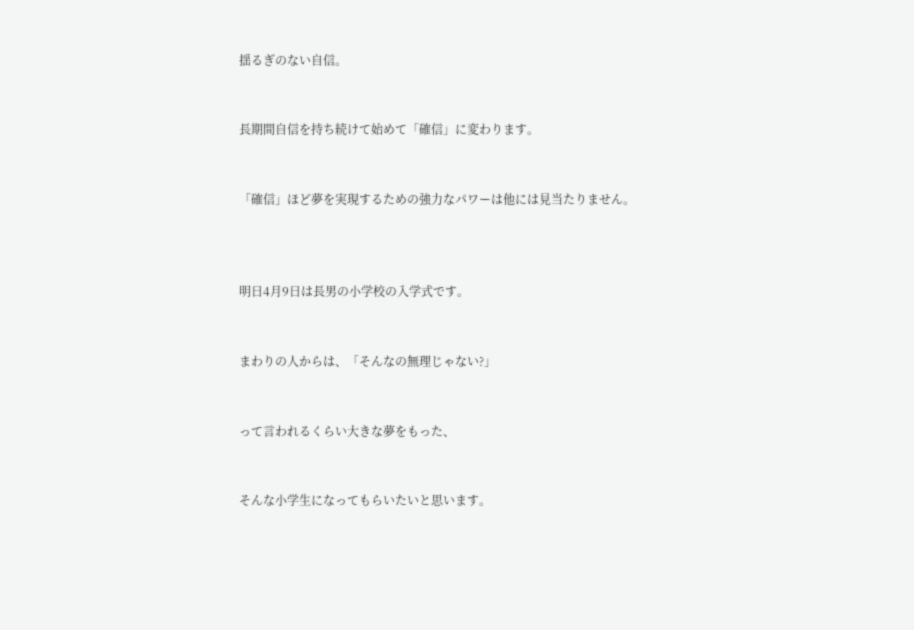揺るぎのない自信。


長期間自信を持ち続けて始めて「確信」に変わります。


「確信」ほど夢を実現するための強力なパワーは他には見当たりません。



明日4月9日は長男の小学校の入学式です。


まわりの人からは、「そんなの無理じゃない?」


って言われるくらい大きな夢をもった、


そんな小学生になってもらいたいと思います。